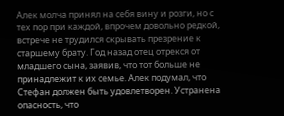Алек молча принял на себя вину и розги, но с тех пор при каждой, впрочем довольно редкой, встрече не трудился скрывать презрение к старшему брату. Год назад отец отрекся от младшего сына, заявив, что тот больше не принадлежит к их семье. Алек подумал, что Стефан должен быть удовлетворен. Устранена опасность, что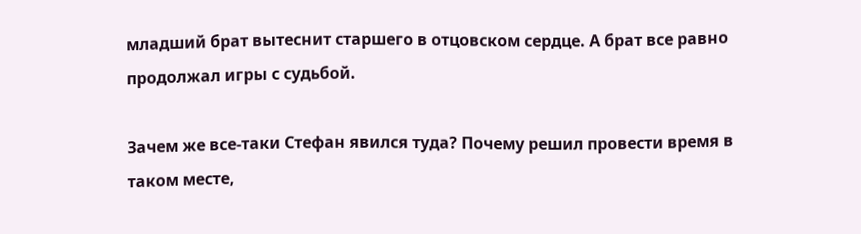младший брат вытеснит старшего в отцовском сердце. А брат все равно продолжал игры с судьбой.

Зачем же все-таки Стефан явился туда? Почему решил провести время в таком месте,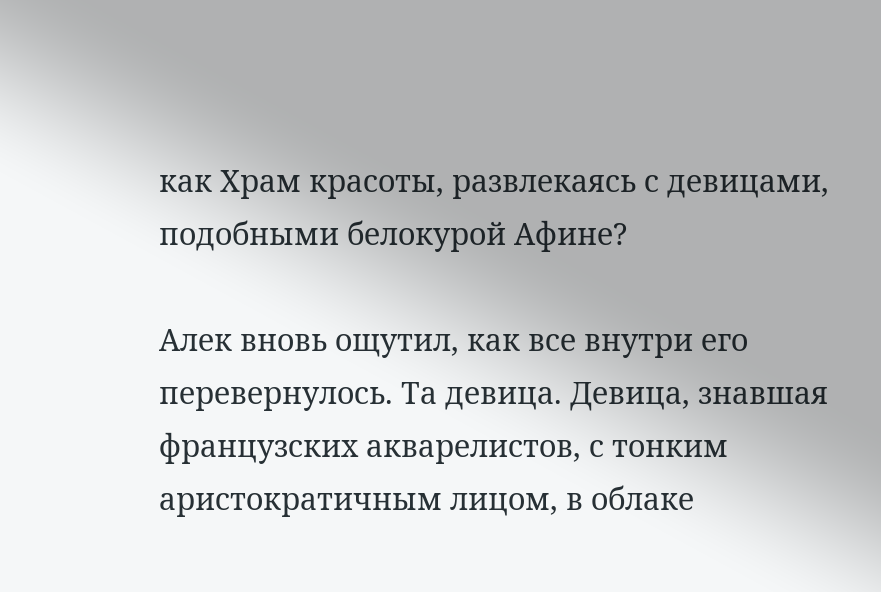как Храм красоты, развлекаясь с девицами, подобными белокурой Афине?

Алек вновь ощутил, как все внутри его перевернулось. Та девица. Девица, знавшая французских акварелистов, с тонким аристократичным лицом, в облаке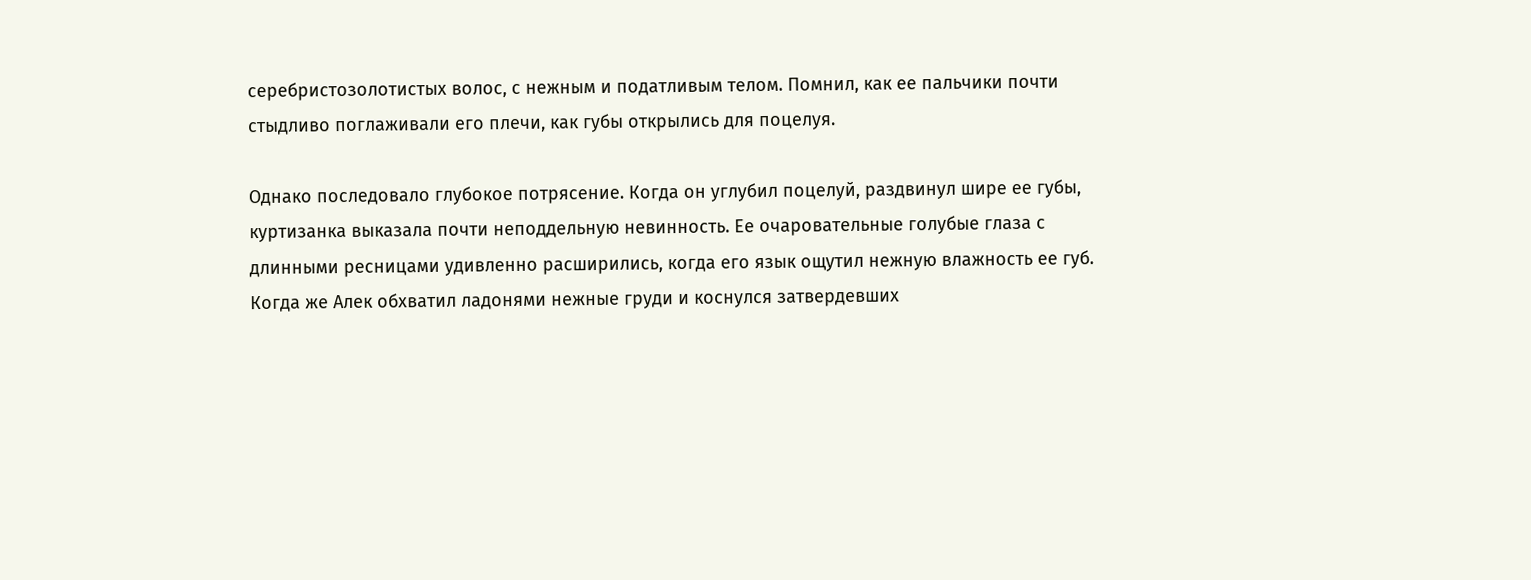серебристозолотистых волос, с нежным и податливым телом. Помнил, как ее пальчики почти стыдливо поглаживали его плечи, как губы открылись для поцелуя.

Однако последовало глубокое потрясение. Когда он углубил поцелуй, раздвинул шире ее губы, куртизанка выказала почти неподдельную невинность. Ее очаровательные голубые глаза с длинными ресницами удивленно расширились, когда его язык ощутил нежную влажность ее губ. Когда же Алек обхватил ладонями нежные груди и коснулся затвердевших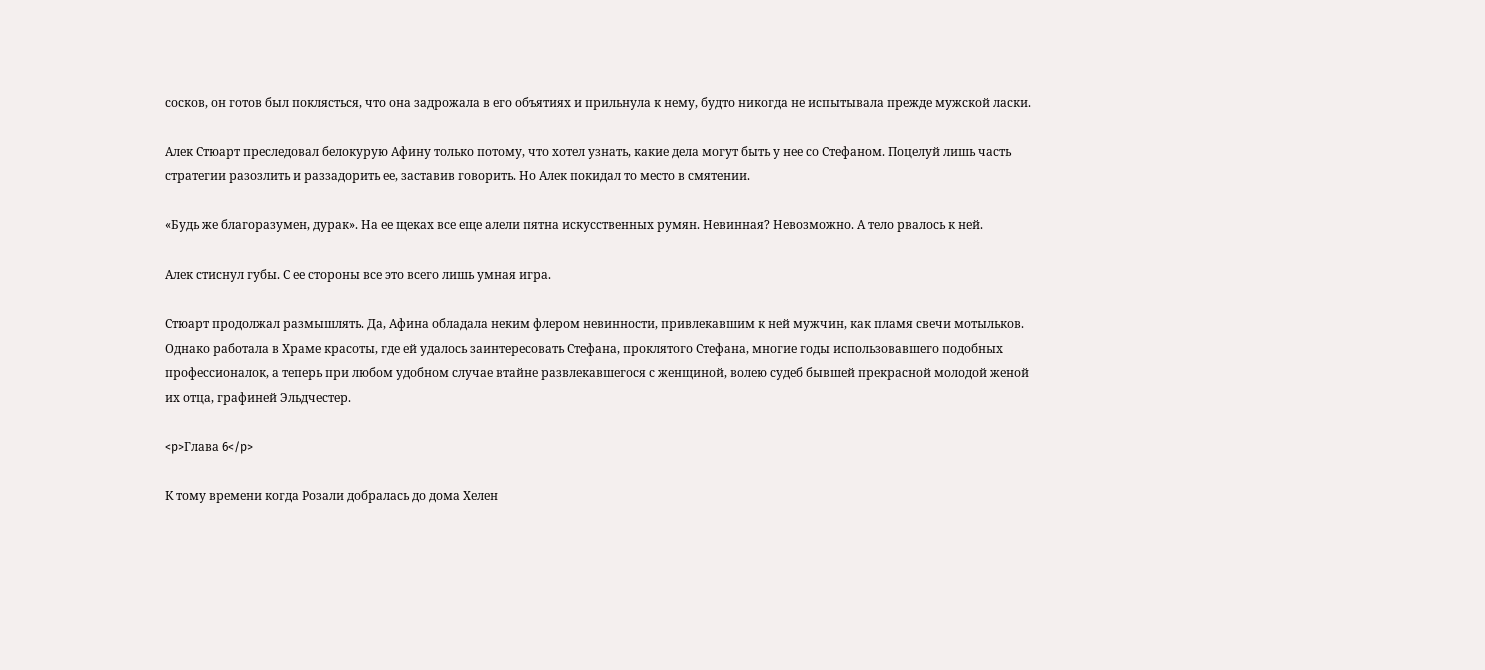сосков, он готов был поклясться, что она задрожала в его объятиях и прильнула к нему, будто никогда не испытывала прежде мужской ласки.

Алек Стюарт преследовал белокурую Афину только потому, что хотел узнать, какие дела могут быть у нее со Стефаном. Поцелуй лишь часть стратегии разозлить и раззадорить ее, заставив говорить. Но Алек покидал то место в смятении.

«Будь же благоразумен, дурак». На ее щеках все еще алели пятна искусственных румян. Невинная? Невозможно. А тело рвалось к ней.

Алек стиснул губы. С ее стороны все это всего лишь умная игра.

Стюарт продолжал размышлять. Да, Афина обладала неким флером невинности, привлекавшим к ней мужчин, как пламя свечи мотыльков. Однако работала в Храме красоты, где ей удалось заинтересовать Стефана, проклятого Стефана, многие годы использовавшего подобных профессионалок, а теперь при любом удобном случае втайне развлекавшегося с женщиной, волею судеб бывшей прекрасной молодой женой их отца, графиней Эльдчестер.

<p>Глава 6</p>

К тому времени когда Розали добралась до дома Хелен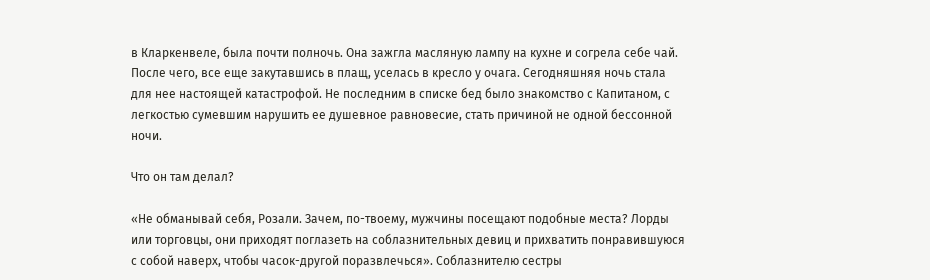в Кларкенвеле, была почти полночь. Она зажгла масляную лампу на кухне и согрела себе чай. После чего, все еще закутавшись в плащ, уселась в кресло у очага. Сегодняшняя ночь стала для нее настоящей катастрофой. Не последним в списке бед было знакомство с Капитаном, с легкостью сумевшим нарушить ее душевное равновесие, стать причиной не одной бессонной ночи.

Что он там делал?

«Не обманывай себя, Розали. Зачем, по-твоему, мужчины посещают подобные места? Лорды или торговцы, они приходят поглазеть на соблазнительных девиц и прихватить понравившуюся с собой наверх, чтобы часок-другой поразвлечься». Соблазнителю сестры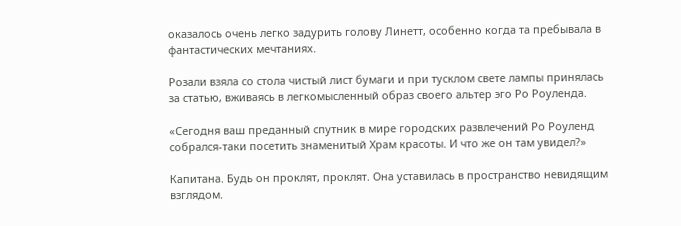оказалось очень легко задурить голову Линетт, особенно когда та пребывала в фантастических мечтаниях.

Розали взяла со стола чистый лист бумаги и при тусклом свете лампы принялась за статью, вживаясь в легкомысленный образ своего альтер эго Ро Роуленда.

«Сегодня ваш преданный спутник в мире городских развлечений Ро Роуленд собрался-таки посетить знаменитый Храм красоты. И что же он там увидел?»

Капитана. Будь он проклят, проклят. Она уставилась в пространство невидящим взглядом.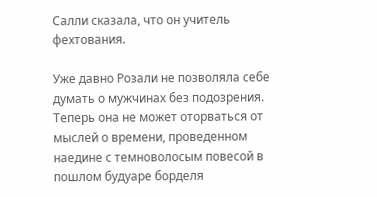Салли сказала, что он учитель фехтования.

Уже давно Розали не позволяла себе думать о мужчинах без подозрения. Теперь она не может оторваться от мыслей о времени, проведенном наедине с темноволосым повесой в пошлом будуаре борделя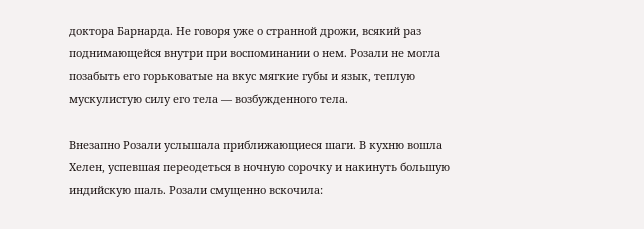доктора Барнарда. Не говоря уже о странной дрожи, всякий раз поднимающейся внутри при воспоминании о нем. Розали не могла позабыть его горьковатые на вкус мягкие губы и язык, теплую мускулистую силу его тела — возбужденного тела.

Внезапно Розали услышала приближающиеся шаги. В кухню вошла Хелен, успевшая переодеться в ночную сорочку и накинуть большую индийскую шаль. Розали смущенно вскочила: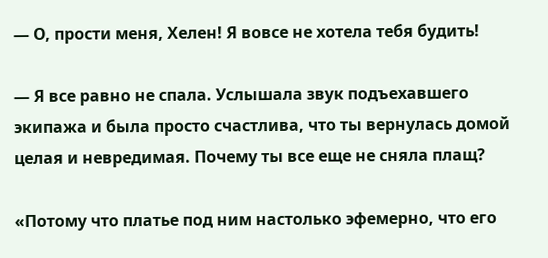— О, прости меня, Хелен! Я вовсе не хотела тебя будить!

— Я все равно не спала. Услышала звук подъехавшего экипажа и была просто счастлива, что ты вернулась домой целая и невредимая. Почему ты все еще не сняла плащ?

«Потому что платье под ним настолько эфемерно, что его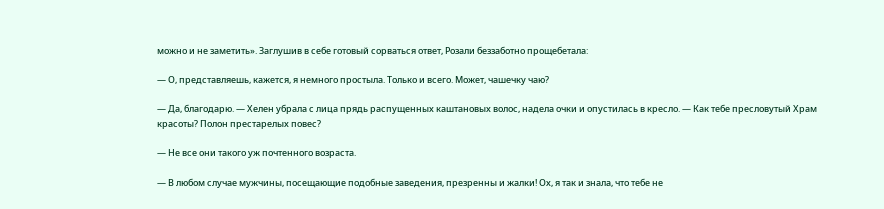можно и не заметить». Заглушив в себе готовый сорваться ответ, Розали беззаботно прощебетала:

— О, представляешь, кажется, я немного простыла. Только и всего. Может, чашечку чаю?

— Да, благодарю. — Хелен убрала с лица прядь распущенных каштановых волос, надела очки и опустилась в кресло. — Как тебе пресловутый Храм красоты? Полон престарелых повес?

— Не все они такого уж почтенного возраста.

— В любом случае мужчины, посещающие подобные заведения, презренны и жалки! Ох, я так и знала, что тебе не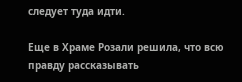следует туда идти.

Еще в Храме Розали решила, что всю правду рассказывать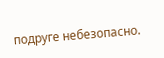подруге небезопасно.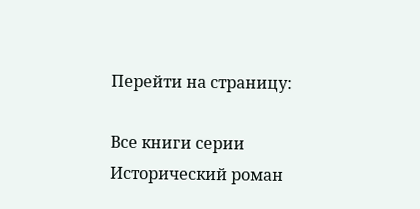Перейти на страницу:

Все книги серии Исторический роман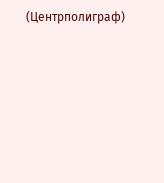(Центрполиграф)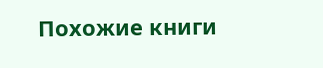Похожие книги